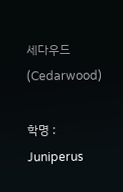세다우드(Cedarwood)

학명 : Juniperus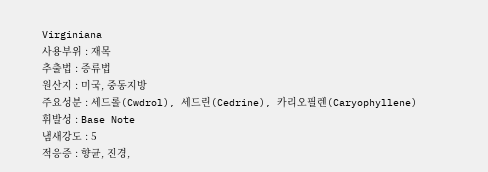Virginiana
사용부위 : 재목
추출법 : 증류법
원산지 : 미국, 중동지방
주요성분 : 세드롤(Cwdrol), 세드린(Cedrine), 카리오필렌(Caryophyllene)
휘발성 : Base Note
냄새강도 : 5
적응증 : 향균, 진경,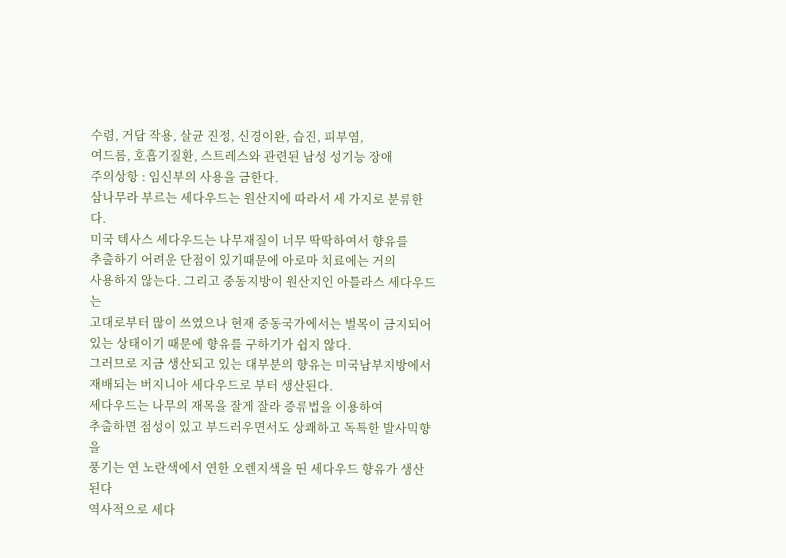수렴, 거담 작용, 살균 진정, 신경이완, 습진, 피부염,
여드름, 호흡기질환, 스트레스와 관련된 남성 성기능 장애
주의상항 : 임신부의 사용을 금한다.
삼나무라 부르는 세다우드는 원산지에 따라서 세 가지로 분류한다.
미국 텍사스 세다우드는 나무재질이 너무 딱딱하여서 향유를
추출하기 어려운 단점이 있기때문에 아로마 치료에는 거의
사용하지 않는다. 그리고 중동지방이 원산지인 아틀라스 세다우드는
고대로부터 많이 쓰였으나 현재 중동국가에서는 벌목이 금지되어
있는 상태이기 때문에 향유를 구하기가 쉽지 않다.
그러므로 지금 생산되고 있는 대부분의 향유는 미국남부지방에서
재배되는 버지니아 세다우드로 부터 생산된다.
세다우드는 나무의 재목을 잘게 잘라 증류법을 이용하여
추출하면 점성이 있고 부드러우면서도 상쾌하고 독특한 발사믹향을
풍기는 연 노란색에서 연한 오렌지색을 띤 세다우드 향유가 생산된다
역사적으로 세다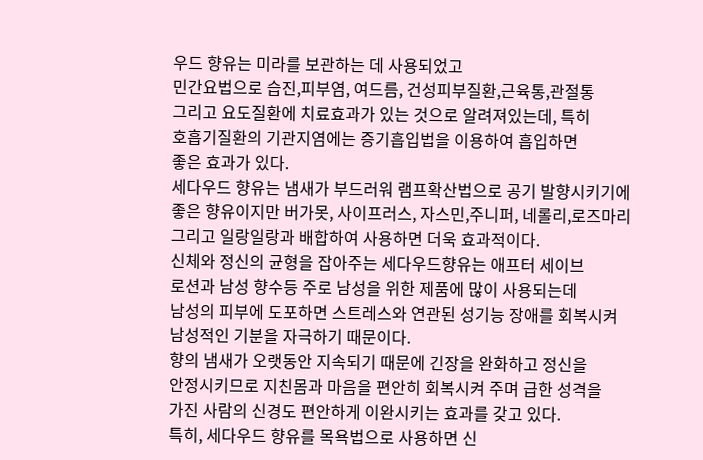우드 향유는 미라를 보관하는 데 사용되었고
민간요법으로 습진,피부염, 여드름, 건성피부질환,근육통,관절통
그리고 요도질환에 치료효과가 있는 것으로 알려져있는데, 특히
호흡기질환의 기관지염에는 증기흡입법을 이용하여 흡입하면
좋은 효과가 있다.
세다우드 향유는 냄새가 부드러워 램프확산법으로 공기 발향시키기에
좋은 향유이지만 버가못, 사이프러스, 자스민,주니퍼, 네롤리,로즈마리
그리고 일랑일랑과 배합하여 사용하면 더욱 효과적이다.
신체와 정신의 균형을 잡아주는 세다우드향유는 애프터 세이브
로션과 남성 향수등 주로 남성을 위한 제품에 많이 사용되는데
남성의 피부에 도포하면 스트레스와 연관된 성기능 장애를 회복시켜
남성적인 기분을 자극하기 때문이다.
향의 냄새가 오랫동안 지속되기 때문에 긴장을 완화하고 정신을
안정시키므로 지친몸과 마음을 편안히 회복시켜 주며 급한 성격을
가진 사람의 신경도 편안하게 이완시키는 효과를 갖고 있다.
특히, 세다우드 향유를 목욕법으로 사용하면 신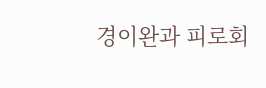경이완과 피로회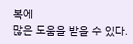복에
많은 도움을 받을 수 있다.